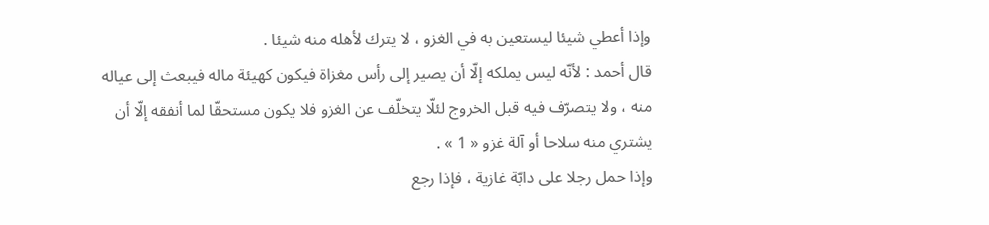وإذا أعطي شيئا ليستعين به في الغزو ، لا يترك لأهله منه شيئا .
قال أحمد : لأنّه ليس يملكه إلّا أن يصير إلى رأس مغزاة فيكون كهيئة ماله فيبعث إلى عياله منه ، ولا يتصرّف فيه قبل الخروج لئلّا يتخلّف عن الغزو فلا يكون مستحقّا لما أنفقه إلّا أن يشتري منه سلاحا أو آلة غزو « 1 » .
وإذا حمل رجلا على دابّة غازية ، فإذا رجع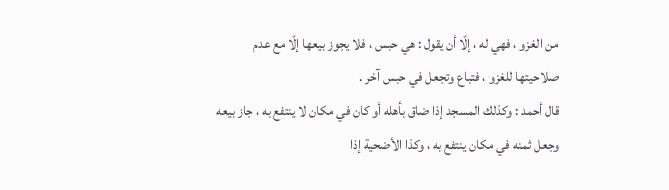من الغزو ، فهي له ، إلّا أن يقول : هي حبس ، فلا يجوز بيعها إلّا مع عدم صلاحيتها للغزو ، فتباع وتجعل في حبس آخر .
قال أحمد : وكذلك المسجد إذا ضاق بأهله أو كان في مكان لا ينتفع به ، جاز بيعه وجعل ثمنه في مكان ينتفع به ، وكذا الأضحية إذا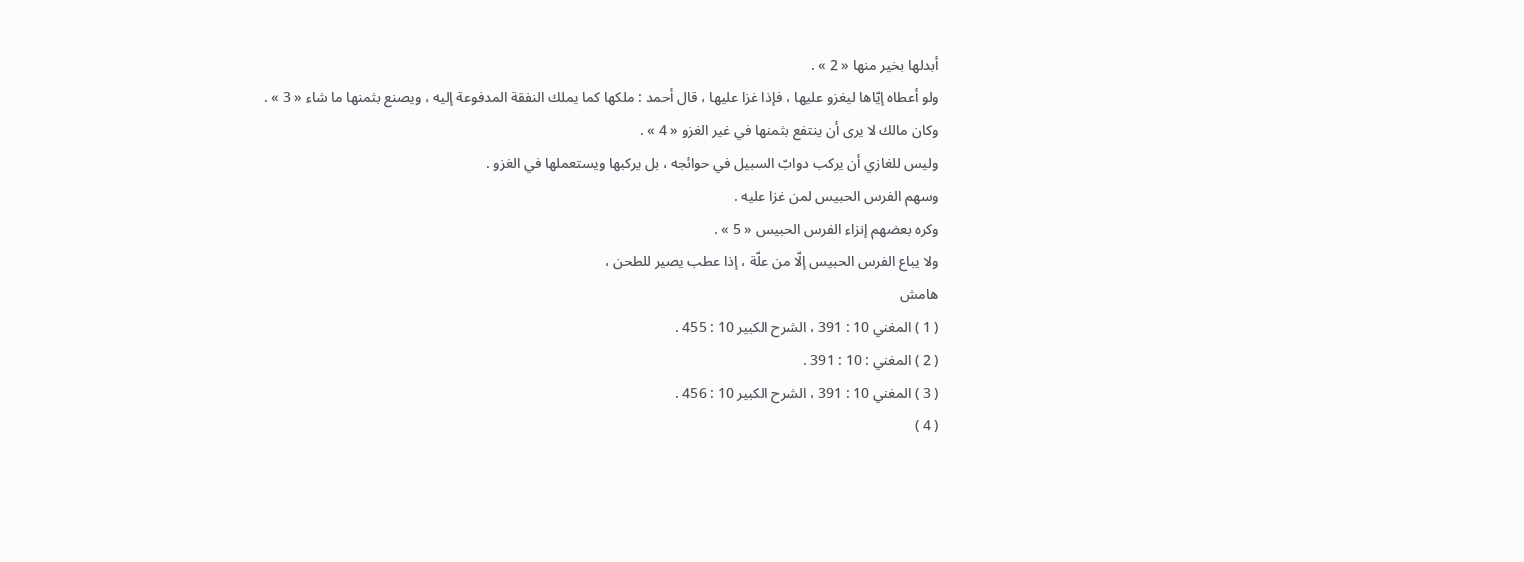أبدلها بخير منها « 2 » .
ولو أعطاه إيّاها ليغزو عليها ، فإذا غزا عليها ، قال أحمد : ملكها كما يملك النفقة المدفوعة إليه ، ويصنع بثمنها ما شاء « 3 » .
وكان مالك لا يرى أن ينتفع بثمنها في غير الغزو « 4 » .
وليس للغازي أن يركب دوابّ السبيل في حوائجه ، بل يركبها ويستعملها في الغزو .
وسهم الفرس الحبيس لمن غزا عليه .
وكره بعضهم إنزاء الفرس الحبيس « 5 » .
ولا يباع الفرس الحبيس إلّا من علّة ، إذا عطب يصير للطحن ،
هامش
( 1 ) المغني 10 : 391 ، الشرح الكبير 10 : 455 .
( 2 ) المغني : 10 : 391 .
( 3 ) المغني 10 : 391 ، الشرح الكبير 10 : 456 .
( 4 )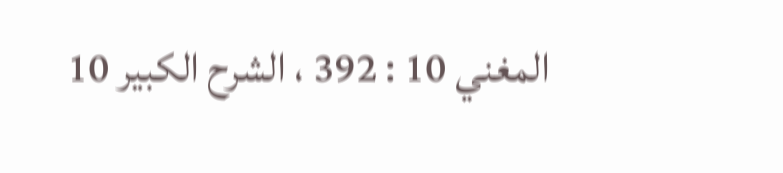المغني 10 : 392 ، الشرح الكبير 10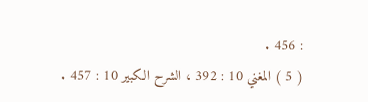: 456 .
( 5 ) المغني 10 : 392 ، الشرح الكبير 10 : 457 .